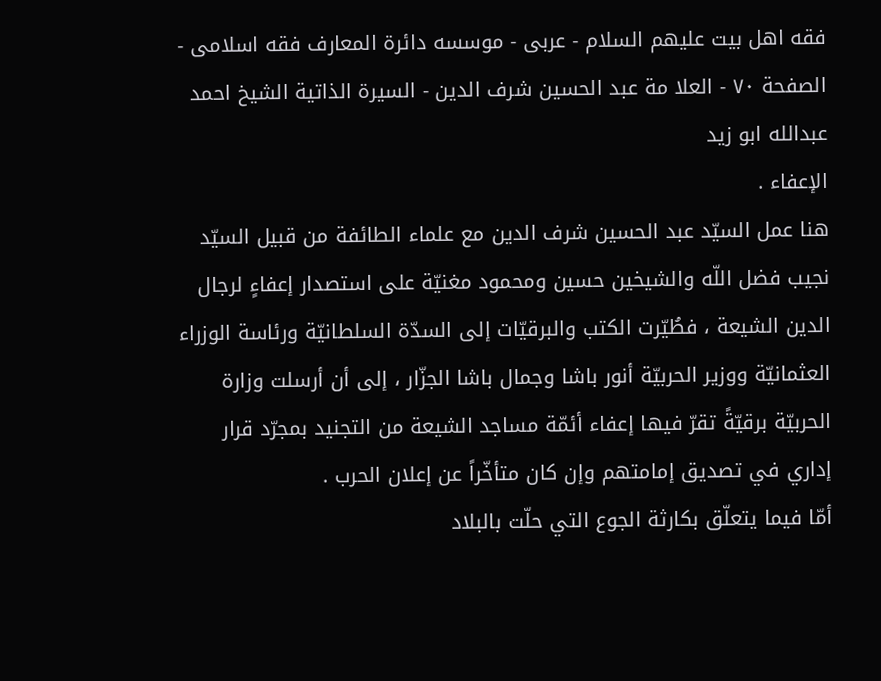فقه اهل بیت علیهم السلام - عربی - موسسه دائرة المعارف فقه اسلامی - الصفحة ٧٠ - العلا مة عبد الحسين شرف الدين - السيرة الذاتية الشيخ احمد عبدالله ابو زيد
الإعفاء .
هنا عمل السيّد عبد الحسين شرف الدين مع علماء الطائفة من قبيل السيّد نجيب فضل اللّه والشيخين حسين ومحمود مغنيّة على استصدار إعفاءٍ لرجال الدين الشيعة ، فطُيّرت الكتب والبرقيّات إلى السدّة السلطانيّة ورئاسة الوزراء العثمانيّة ووزير الحربيّة أنور باشا وجمال باشا الجزّار ، إلى أن أرسلت وزارة الحربيّة برقيّةً تقرّ فيها إعفاء أئمّة مساجد الشيعة من التجنيد بمجرّد قرار إداري في تصديق إمامتهم وإن كان متأخّراً عن إعلان الحرب .
أمّا فيما يتعلّق بكارثة الجوع التي حلّت بالبلاد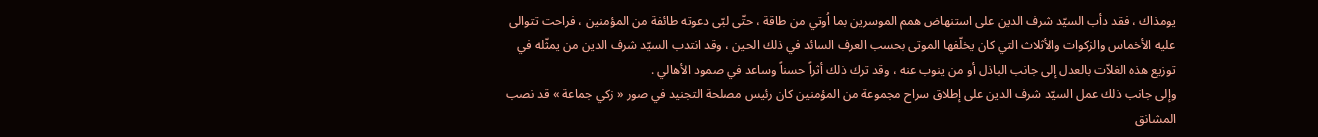يومذاك ، فقد دأب السيّد شرف الدين على استنهاض همم الموسرين بما اُوتي من طاقة ، حتّى لبّى دعوته طائفة من المؤمنين ، فراحت تتوالى عليه الأخماس والزكوات والأثلاث التي كان يخلّفها الموتى بحسب العرف السائد في ذلك الحين ، وقد انتدب السيّد شرف الدين من يمثّله في توزيع هذه الغلاّت بالعدل إلى جانب الباذل أو من ينوب عنه ، وقد ترك ذلك أثراً حسناً وساعد في صمود الأهالي .
وإلى جانب ذلك عمل السيّد شرف الدين على إطلاق سراح مجموعة من المؤمنين كان رئيس مصلحة التجنيد في صور « زكي جماعة » قد نصب المشانق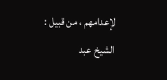لإعدامهم ، من قبيل : الشيخ عبد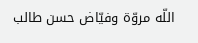اللّه مروّة وفيّاض حسن طالب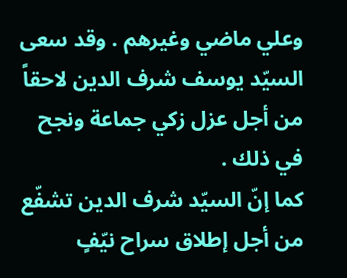وعلي ماضي وغيرهم . وقد سعى السيّد يوسف شرف الدين لاحقاً من أجل عزل زكي جماعة ونجح في ذلك .
كما إنّ السيّد شرف الدين تشفّع من أجل إطلاق سراح نيّفٍ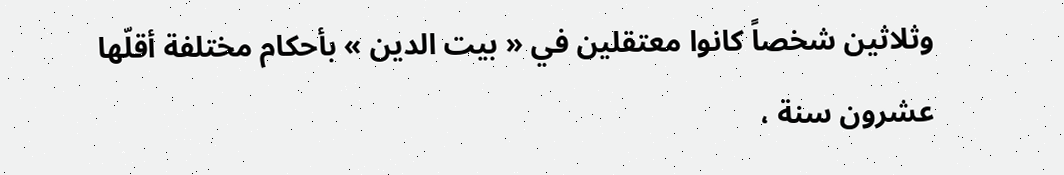وثلاثين شخصاً كانوا معتقلين في « بيت الدين » بأحكام مختلفة أقلّها عشرون سنة ،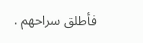فأطلق سراحهم .